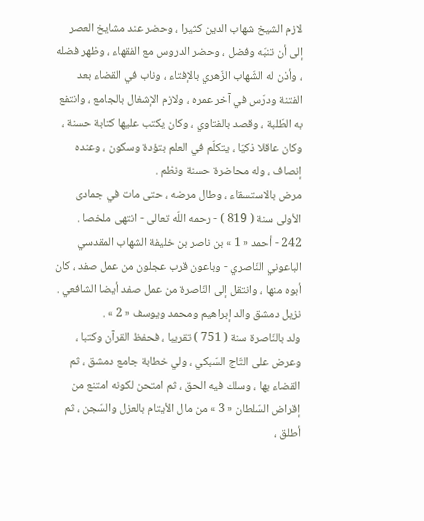لازم الشيخ شهاب الدين كثيرا ، وحضر عند مشايخ العصر إلى أن تنبّه وفضل ، وحضر الدروس مع الفقهاء ، وظهر فضله ، وأذن له الشّهاب الزّهري بالإفتاء ، وناب في القضاء بعد الفتنة ودرّس في آخر عمره ، ولازم الإشغال بالجامع ، وانتفع به الطّلبة ، وقصد بالفتاوي ، وكان يكتب عليها كتابة حسنة ، وكان عاقلا ذكيّا ، يتكلّم في العلم بتؤدة وسكون ، وعنده إنصاف ، وله محاضرة حسنة ونظم .
مرض بالاستسقاء ، وطال مرضه ، حتى مات في جمادى الأولى سنة ( 819 ) - رحمه اللّه تعالى - انتهى ملخصا .
242 - أحمد « 1 » بن ناصر بن خليفة الشهاب المقدسي الباعوني النّاصري - وباعون قرب عجلون من عمل صفد ، كان أبوه منها ، وانتقل إلى النّاصرة من عمل صفد أيضا الشافعي .
نزيل دمشق والد إبراهيم ومحمد ويوسف « 2 » .
ولد بالنّاصرة سنة ( 751 ) تقريبا ، فحفظ القرآن وكتبا ، وعرض على التّاج السّبكي ، ولي خطابة جامع دمشق ، ثم القضاء بها ، وسلك فيه الحق ، ثم امتحن لكونه امتنع من إقراض السّلطان « 3 » من مال الأيتام بالعزل والسّجن ، ثم أطلق ،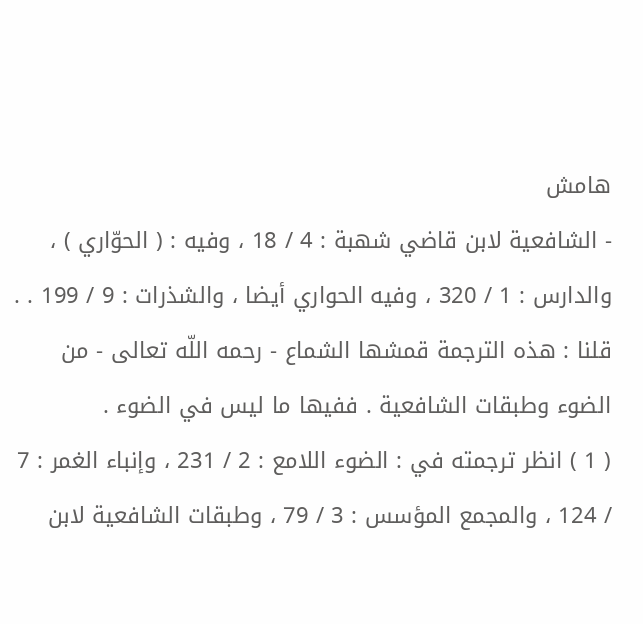هامش
- الشافعية لابن قاضي شهبة : 4 / 18 ، وفيه : ( الحوّاري ) ، والدارس : 1 / 320 ، وفيه الحواري أيضا ، والشذرات : 9 / 199 . .
قلنا : هذه الترجمة قمشها الشماع - رحمه اللّه تعالى - من الضوء وطبقات الشافعية . ففيها ما ليس في الضوء .
( 1 ) انظر ترجمته في : الضوء اللامع : 2 / 231 ، وإنباء الغمر : 7 / 124 ، والمجمع المؤسس : 3 / 79 ، وطبقات الشافعية لابن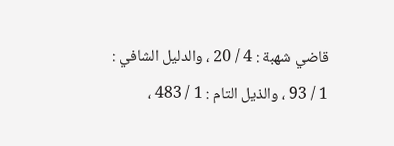قاضي شهبة : 4 / 20 ، والدليل الشافي :
1 / 93 ، والذيل التام : 1 / 483 ،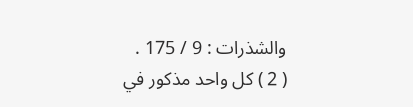والشذرات : 9 / 175 .
( 2 ) كل واحد مذكور في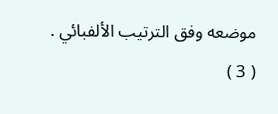موضعه وفق الترتيب الألفبائي .
( 3 )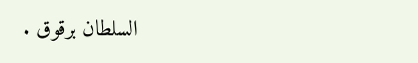السلطان برقوق .